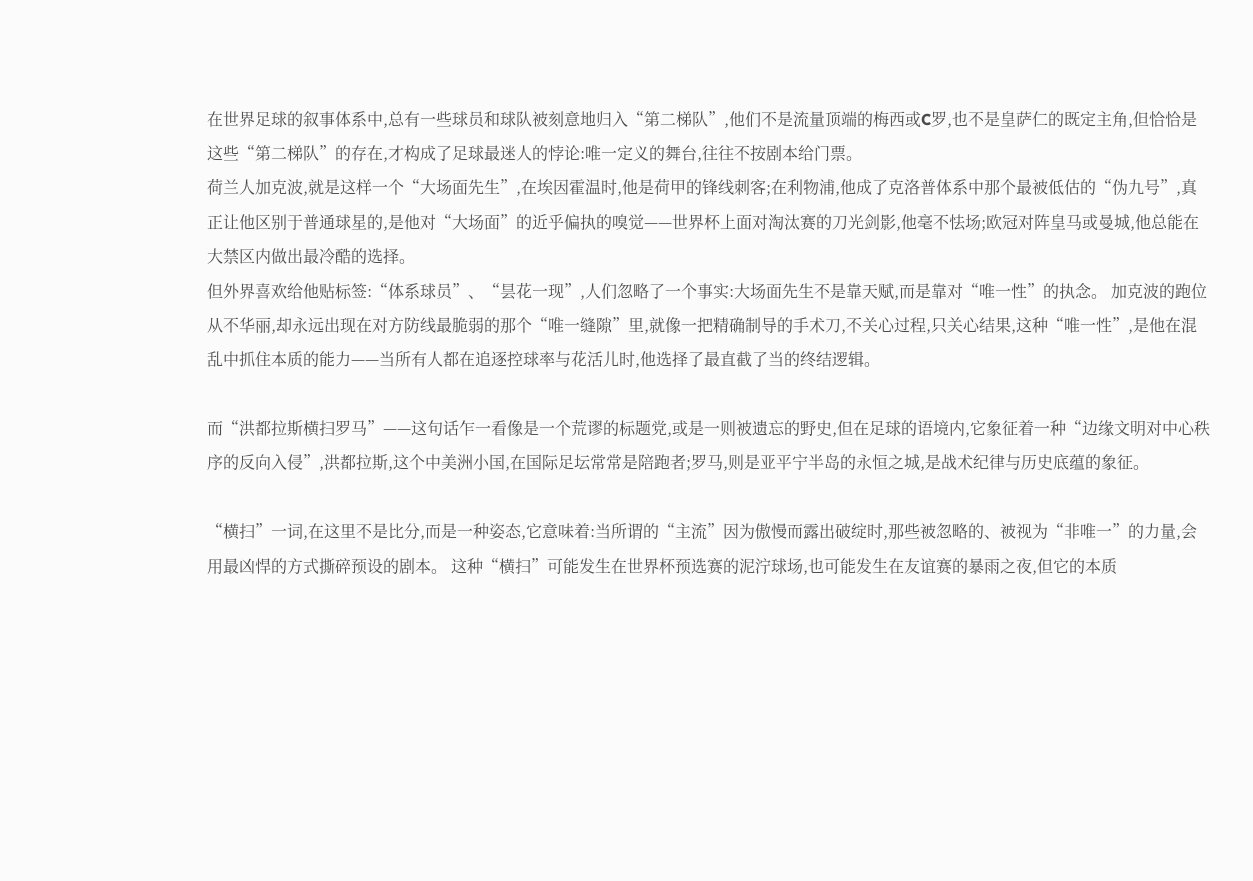在世界足球的叙事体系中,总有一些球员和球队被刻意地归入“第二梯队”,他们不是流量顶端的梅西或C罗,也不是皇萨仁的既定主角,但恰恰是这些“第二梯队”的存在,才构成了足球最迷人的悖论:唯一定义的舞台,往往不按剧本给门票。
荷兰人加克波,就是这样一个“大场面先生”,在埃因霍温时,他是荷甲的锋线刺客;在利物浦,他成了克洛普体系中那个最被低估的“伪九号”,真正让他区别于普通球星的,是他对“大场面”的近乎偏执的嗅觉——世界杯上面对淘汰赛的刀光剑影,他毫不怯场;欧冠对阵皇马或曼城,他总能在大禁区内做出最冷酷的选择。
但外界喜欢给他贴标签:“体系球员”、“昙花一现”,人们忽略了一个事实:大场面先生不是靠天赋,而是靠对“唯一性”的执念。 加克波的跑位从不华丽,却永远出现在对方防线最脆弱的那个“唯一缝隙”里,就像一把精确制导的手术刀,不关心过程,只关心结果,这种“唯一性”,是他在混乱中抓住本质的能力——当所有人都在追逐控球率与花活儿时,他选择了最直截了当的终结逻辑。

而“洪都拉斯横扫罗马”——这句话乍一看像是一个荒谬的标题党,或是一则被遗忘的野史,但在足球的语境内,它象征着一种“边缘文明对中心秩序的反向入侵”,洪都拉斯,这个中美洲小国,在国际足坛常常是陪跑者;罗马,则是亚平宁半岛的永恒之城,是战术纪律与历史底蕴的象征。

“横扫”一词,在这里不是比分,而是一种姿态,它意味着:当所谓的“主流”因为傲慢而露出破绽时,那些被忽略的、被视为“非唯一”的力量,会用最凶悍的方式撕碎预设的剧本。 这种“横扫”可能发生在世界杯预选赛的泥泞球场,也可能发生在友谊赛的暴雨之夜,但它的本质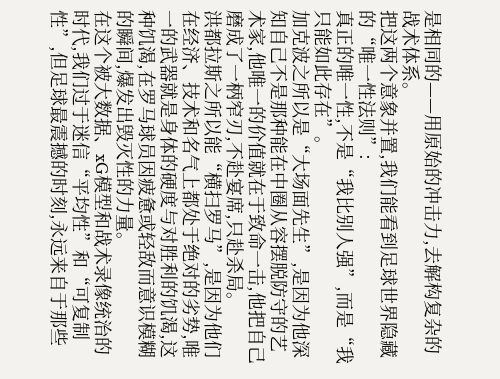是相同的——用原始的冲击力,去解构复杂的战术体系。
把这两个意象并置,我们能看到足球世界隐藏的“唯一性法则”:
真正的唯一性,不是“我比别人强”,而是“我只能如此存在”。
加克波之所以是“大场面先生”,是因为他深知自己不是那种能在中圈从容摆脱防守的艺术家,他唯一的价值就在于致命一击,他把自己磨成了一柄窄刃,不赴宴席,只赴杀局。
洪都拉斯之所以能“横扫罗马”,是因为他们在经济、技术和名气上都处于绝对的劣势,唯一的武器就是身体的硬度与对胜利的饥渴,这种饥渴,在罗马球员因疲惫或轻敌而意识模糊的瞬间,爆发出毁灭性的力量。
在这个被大数据、xG模型和战术录像统治的时代,我们过于迷信“平均性”和“可复制性”,但足球最震撼的时刻,永远来自于那些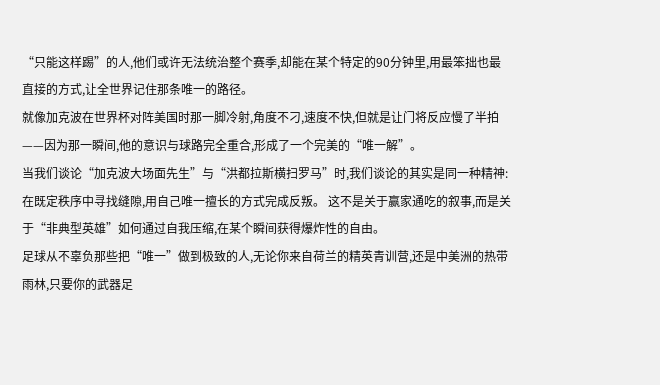“只能这样踢”的人,他们或许无法统治整个赛季,却能在某个特定的90分钟里,用最笨拙也最直接的方式,让全世界记住那条唯一的路径。
就像加克波在世界杯对阵美国时那一脚冷射,角度不刁,速度不快,但就是让门将反应慢了半拍——因为那一瞬间,他的意识与球路完全重合,形成了一个完美的“唯一解”。
当我们谈论“加克波大场面先生”与“洪都拉斯横扫罗马”时,我们谈论的其实是同一种精神:在既定秩序中寻找缝隙,用自己唯一擅长的方式完成反叛。 这不是关于赢家通吃的叙事,而是关于“非典型英雄”如何通过自我压缩,在某个瞬间获得爆炸性的自由。
足球从不辜负那些把“唯一”做到极致的人,无论你来自荷兰的精英青训营,还是中美洲的热带雨林,只要你的武器足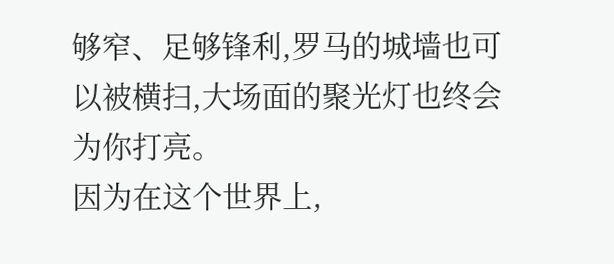够窄、足够锋利,罗马的城墙也可以被横扫,大场面的聚光灯也终会为你打亮。
因为在这个世界上,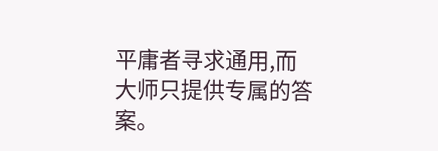平庸者寻求通用,而大师只提供专属的答案。